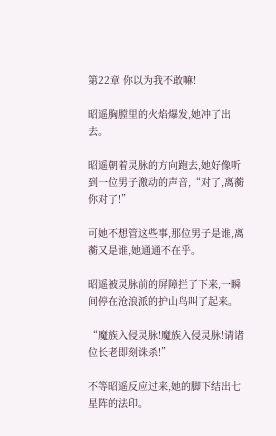第22章 你以为我不敢嘛!

昭遥胸膛里的火焰爆发,她冲了出去。

昭遥朝着灵脉的方向跑去,她好像听到一位男子激动的声音,“对了,离蘅你对了!”

可她不想管这些事,那位男子是谁,离蘅又是谁,她通通不在乎。

昭遥被灵脉前的屏障拦了下来,一瞬间停在沧浪派的护山鸟叫了起来。

“魔族入侵灵脉!魔族入侵灵脉!请诸位长老即刻诛杀!”

不等昭遥反应过来,她的脚下结出七星阵的法印。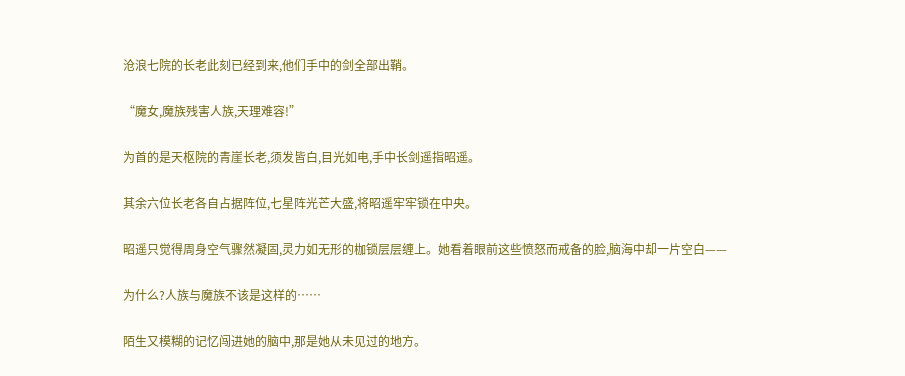沧浪七院的长老此刻已经到来,他们手中的剑全部出鞘。

“魔女,魔族残害人族,天理难容!”

为首的是天枢院的青崖长老,须发皆白,目光如电,手中长剑遥指昭遥。

其余六位长老各自占据阵位,七星阵光芒大盛,将昭遥牢牢锁在中央。

昭遥只觉得周身空气骤然凝固,灵力如无形的枷锁层层缠上。她看着眼前这些愤怒而戒备的脸,脑海中却一片空白——

为什么?人族与魔族不该是这样的……

陌生又模糊的记忆闯进她的脑中,那是她从未见过的地方。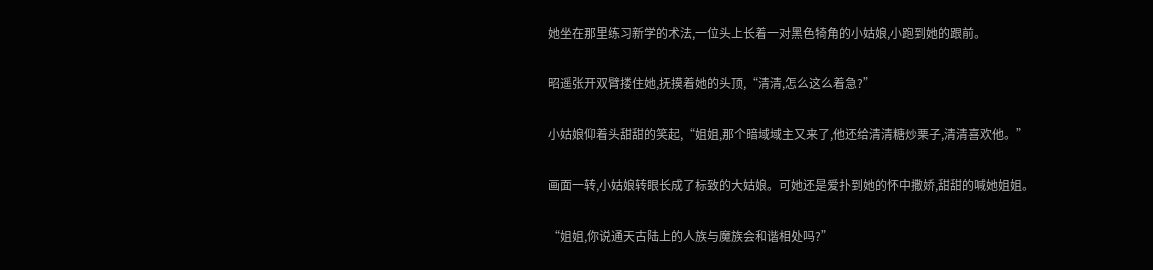她坐在那里练习新学的术法,一位头上长着一对黑色犄角的小姑娘,小跑到她的跟前。

昭遥张开双臂搂住她,抚摸着她的头顶,“清清,怎么这么着急?”

小姑娘仰着头甜甜的笑起,“姐姐,那个暗域域主又来了,他还给清清糖炒栗子,清清喜欢他。”

画面一转,小姑娘转眼长成了标致的大姑娘。可她还是爱扑到她的怀中撒娇,甜甜的喊她姐姐。

“姐姐,你说通天古陆上的人族与魔族会和谐相处吗?”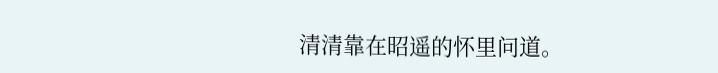清清靠在昭遥的怀里问道。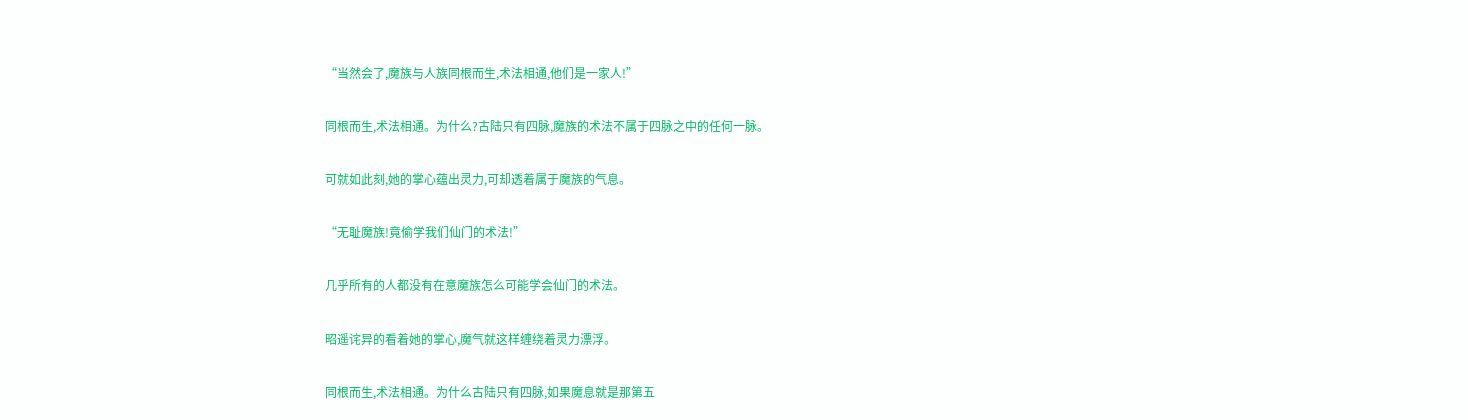“当然会了,魔族与人族同根而生,术法相通,他们是一家人!”

同根而生,术法相通。为什么?古陆只有四脉,魔族的术法不属于四脉之中的任何一脉。

可就如此刻,她的掌心蕴出灵力,可却透着属于魔族的气息。

“无耻魔族!竟偷学我们仙门的术法!”

几乎所有的人都没有在意魔族怎么可能学会仙门的术法。

昭遥诧异的看着她的掌心,魔气就这样缠绕着灵力漂浮。

同根而生,术法相通。为什么古陆只有四脉,如果魔息就是那第五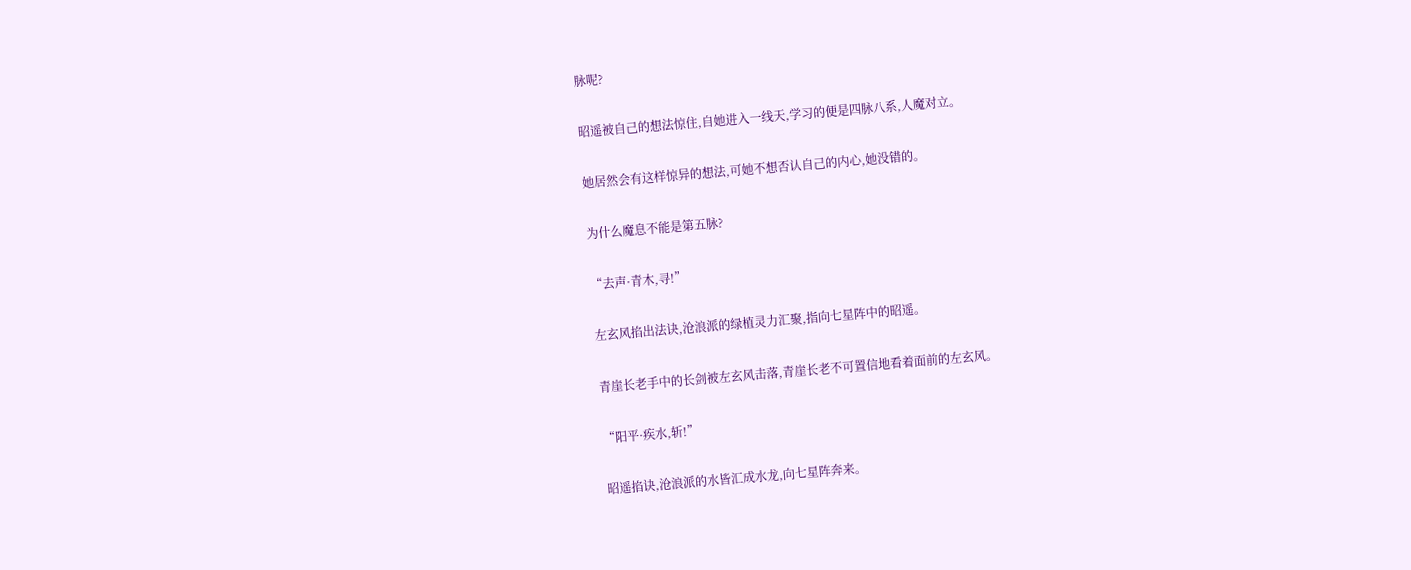脉呢?

昭遥被自己的想法惊住,自她进入一线天,学习的便是四脉八系,人魔对立。

她居然会有这样惊异的想法,可她不想否认自己的内心,她没错的。

为什么魔息不能是第五脉?

“去声·青木,寻!”

左玄风掐出法诀,沧浪派的绿植灵力汇聚,指向七星阵中的昭遥。

青崖长老手中的长剑被左玄风击落,青崖长老不可置信地看着面前的左玄风。

“阳平·疾水,斩!”

昭遥掐诀,沧浪派的水皆汇成水龙,向七星阵奔来。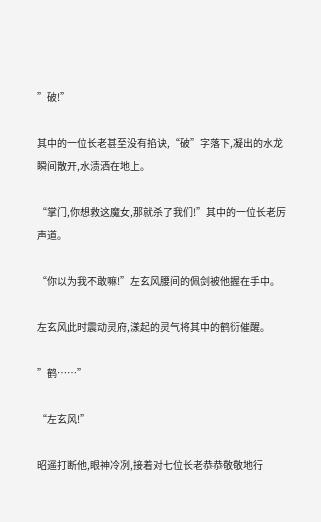”破!”

其中的一位长老甚至没有掐诀,“破”字落下,凝出的水龙瞬间散开,水渍洒在地上。

“掌门,你想救这魔女,那就杀了我们!”其中的一位长老厉声道。

“你以为我不敢嘛!”左玄风腰间的佩剑被他握在手中。

左玄风此时震动灵府,漾起的灵气将其中的鹤衍催醒。

”鹤……”

“左玄风!”

昭遥打断他,眼神冷冽,接着对七位长老恭恭敬敬地行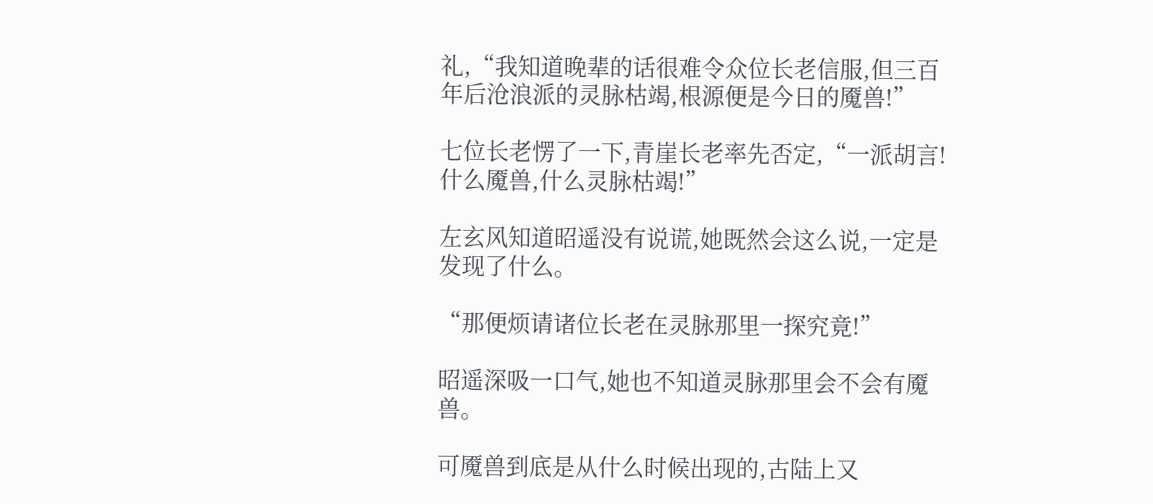礼,“我知道晚辈的话很难令众位长老信服,但三百年后沧浪派的灵脉枯竭,根源便是今日的魇兽!”

七位长老愣了一下,青崖长老率先否定,“一派胡言!什么魇兽,什么灵脉枯竭!”

左玄风知道昭遥没有说谎,她既然会这么说,一定是发现了什么。

“那便烦请诸位长老在灵脉那里一探究竟!”

昭遥深吸一口气,她也不知道灵脉那里会不会有魇兽。

可魇兽到底是从什么时候出现的,古陆上又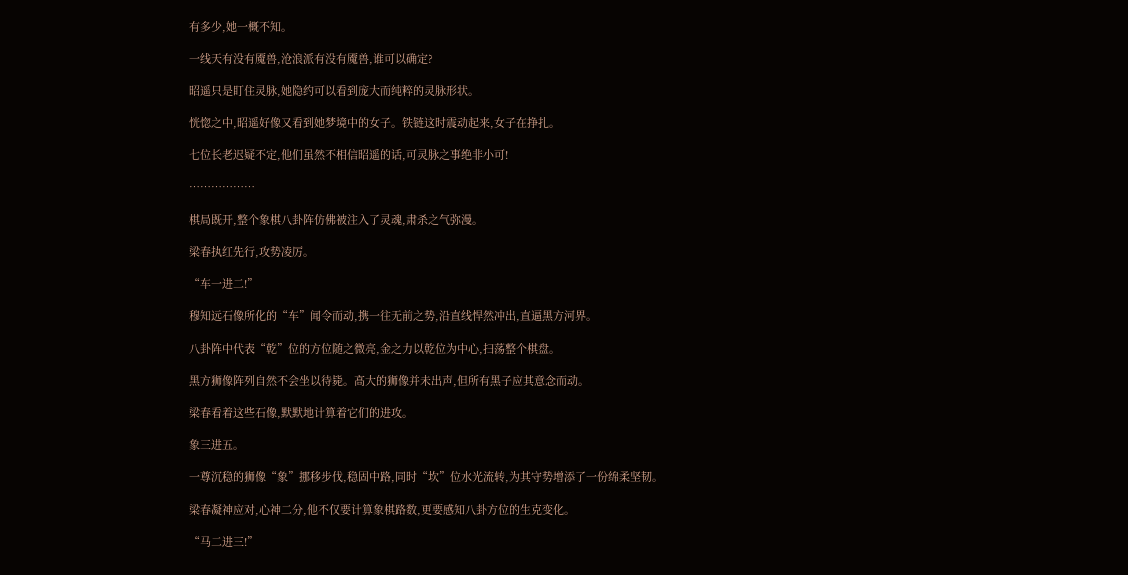有多少,她一概不知。

一线天有没有魇兽,沧浪派有没有魇兽,谁可以确定?

昭遥只是盯住灵脉,她隐约可以看到庞大而纯粹的灵脉形状。

恍惚之中,昭遥好像又看到她梦境中的女子。铁链这时震动起来,女子在挣扎。

七位长老迟疑不定,他们虽然不相信昭遥的话,可灵脉之事绝非小可!

………………

棋局既开,整个象棋八卦阵仿佛被注入了灵魂,肃杀之气弥漫。

梁春执红先行,攻势凌厉。

“车一进二!”

穆知远石像所化的“车”闻令而动,携一往无前之势,沿直线悍然冲出,直逼黑方河界。

八卦阵中代表“乾”位的方位随之微亮,金之力以乾位为中心,扫荡整个棋盘。

黑方狮像阵列自然不会坐以待毙。高大的狮像并未出声,但所有黑子应其意念而动。

梁春看着这些石像,默默地计算着它们的进攻。

象三进五。

一尊沉稳的狮像“象”挪移步伐,稳固中路,同时“坎”位水光流转,为其守势增添了一份绵柔坚韧。

梁春凝神应对,心神二分,他不仅要计算象棋路数,更要感知八卦方位的生克变化。

“马二进三!”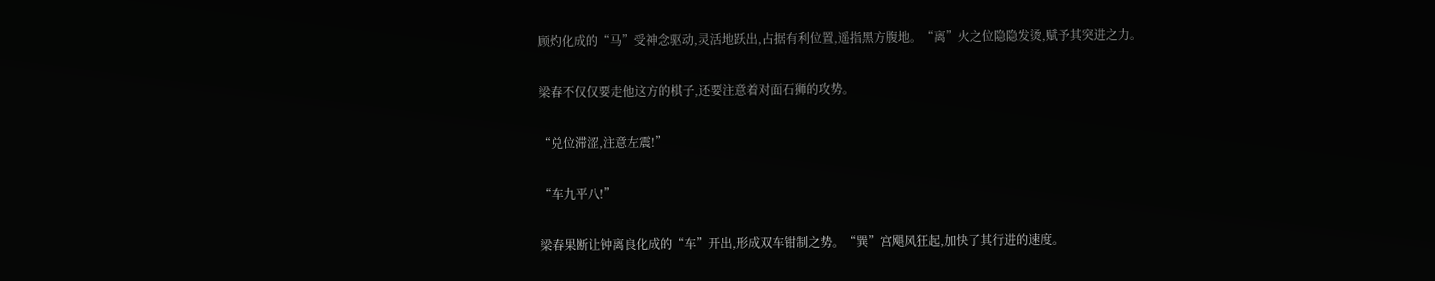顾灼化成的“马”受神念驱动,灵活地跃出,占据有利位置,遥指黑方腹地。“离”火之位隐隐发烫,赋予其突进之力。

梁春不仅仅要走他这方的棋子,还要注意着对面石狮的攻势。

“兑位滞涩,注意左震!”

“车九平八!”

梁春果断让钟离良化成的“车”开出,形成双车钳制之势。“巽”宫飓风狂起,加快了其行进的速度。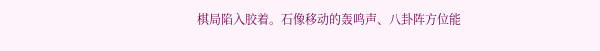棋局陷入胶着。石像移动的轰鸣声、八卦阵方位能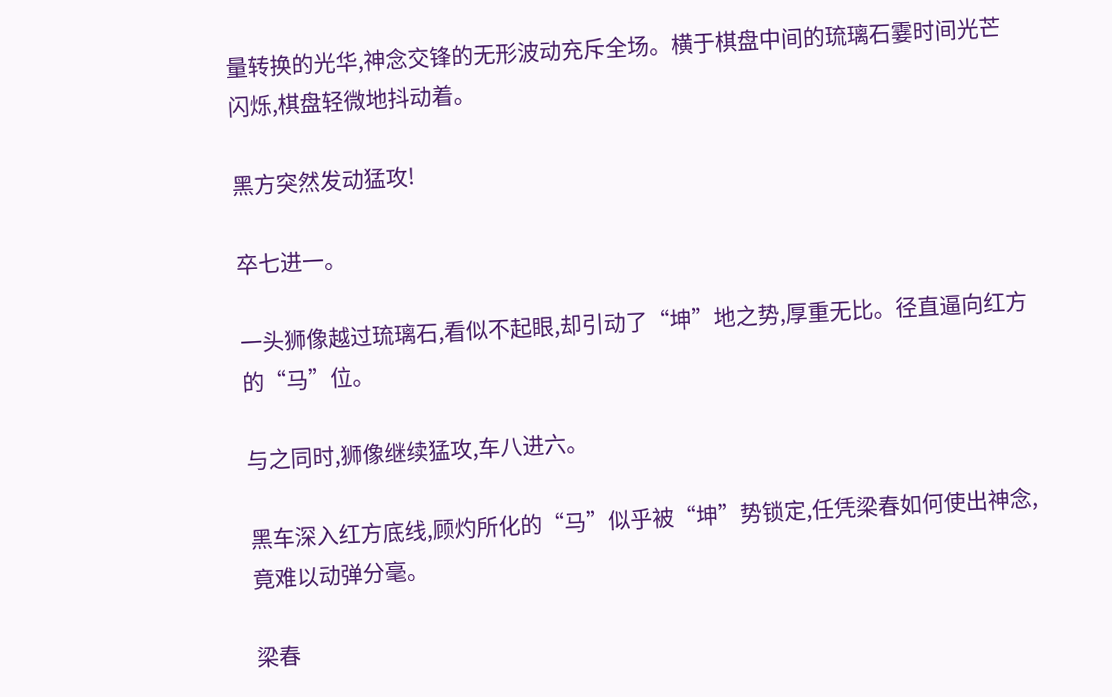量转换的光华,神念交锋的无形波动充斥全场。横于棋盘中间的琉璃石霎时间光芒闪烁,棋盘轻微地抖动着。

黑方突然发动猛攻!

卒七进一。

一头狮像越过琉璃石,看似不起眼,却引动了“坤”地之势,厚重无比。径直逼向红方的“马”位。

与之同时,狮像继续猛攻,车八进六。

黑车深入红方底线,顾灼所化的“马”似乎被“坤”势锁定,任凭梁春如何使出神念,竟难以动弹分毫。

梁春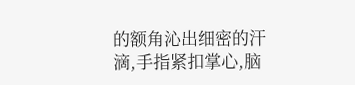的额角沁出细密的汗滴,手指紧扣掌心,脑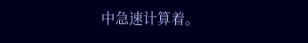中急速计算着。